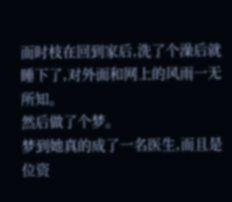而时枝在回到家后,洗了个澡后就睡下了,对外面和网上的风雨一无所知。
然后做了个梦。
梦到她真的成了一名医生,而且是位资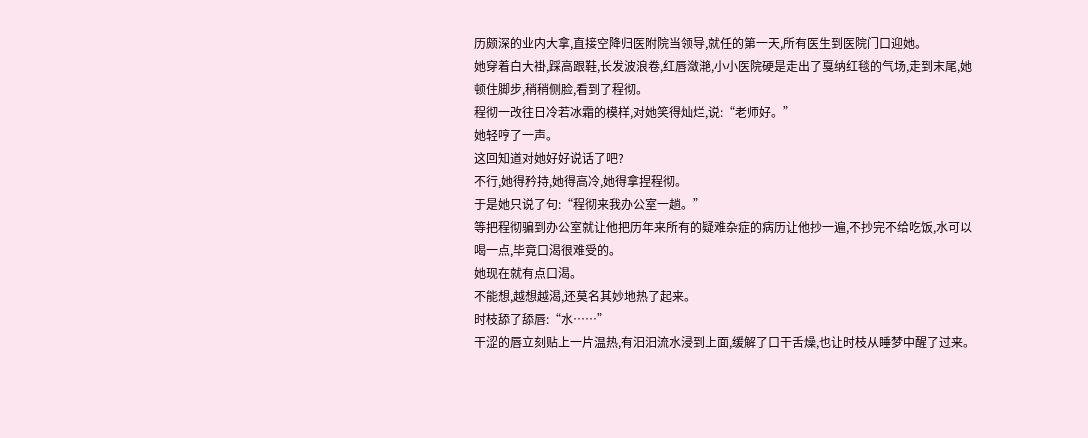历颇深的业内大拿,直接空降归医附院当领导,就任的第一天,所有医生到医院门口迎她。
她穿着白大褂,踩高跟鞋,长发波浪卷,红唇潋滟,小小医院硬是走出了戛纳红毯的气场,走到末尾,她顿住脚步,稍稍侧脸,看到了程彻。
程彻一改往日冷若冰霜的模样,对她笑得灿烂,说:“老师好。”
她轻哼了一声。
这回知道对她好好说话了吧?
不行,她得矜持,她得高冷,她得拿捏程彻。
于是她只说了句:“程彻来我办公室一趟。”
等把程彻骗到办公室就让他把历年来所有的疑难杂症的病历让他抄一遍,不抄完不给吃饭,水可以喝一点,毕竟口渴很难受的。
她现在就有点口渴。
不能想,越想越渴,还莫名其妙地热了起来。
时枝舔了舔唇:“水……”
干涩的唇立刻贴上一片温热,有汨汨流水浸到上面,缓解了口干舌燥,也让时枝从睡梦中醒了过来。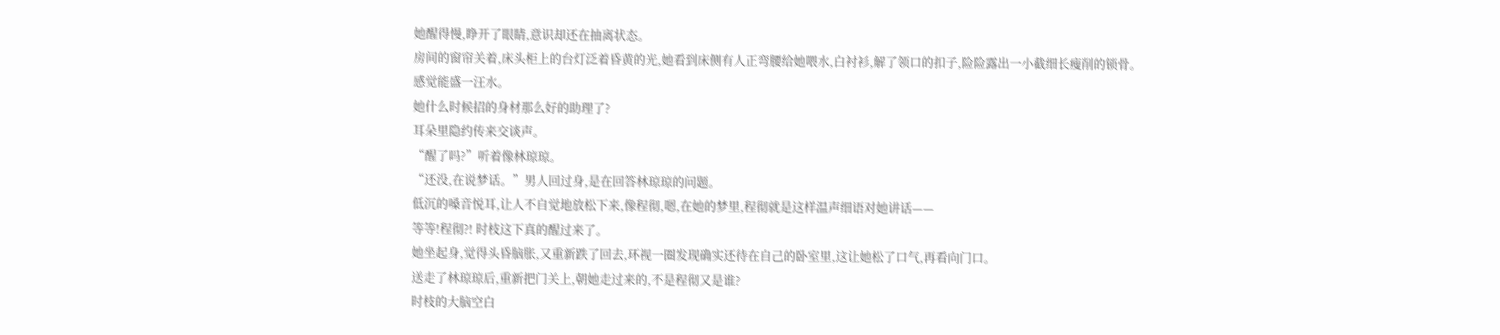她醒得慢,睁开了眼睛,意识却还在抽离状态。
房间的窗帘关着,床头柜上的台灯泛着昏黄的光,她看到床侧有人正弯腰给她喂水,白衬衫,解了领口的扣子,险险露出一小截细长瘦削的锁骨。
感觉能盛一汪水。
她什么时候招的身材那么好的助理了?
耳朵里隐约传来交谈声。
“醒了吗?”听着像林琼琼。
“还没,在说梦话。”男人回过身,是在回答林琼琼的问题。
低沉的嗓音悦耳,让人不自觉地放松下来,像程彻,嗯,在她的梦里,程彻就是这样温声细语对她讲话——
等等!程彻?! 时枝这下真的醒过来了。
她坐起身,觉得头昏脑胀,又重新跌了回去,环视一圈发现确实还待在自己的卧室里,这让她松了口气,再看向门口。
送走了林琼琼后,重新把门关上,朝她走过来的,不是程彻又是谁?
时枝的大脑空白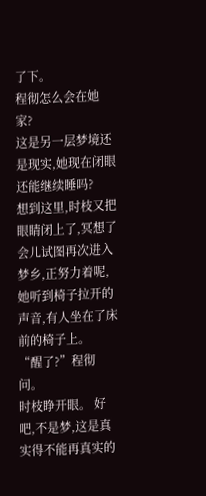了下。
程彻怎么会在她家?
这是另一层梦境还是现实,她现在闭眼还能继续睡吗?
想到这里,时枝又把眼睛闭上了,冥想了会儿试图再次进入梦乡,正努力着呢,她听到椅子拉开的声音,有人坐在了床前的椅子上。
“醒了?”程彻问。
时枝睁开眼。 好吧,不是梦,这是真实得不能再真实的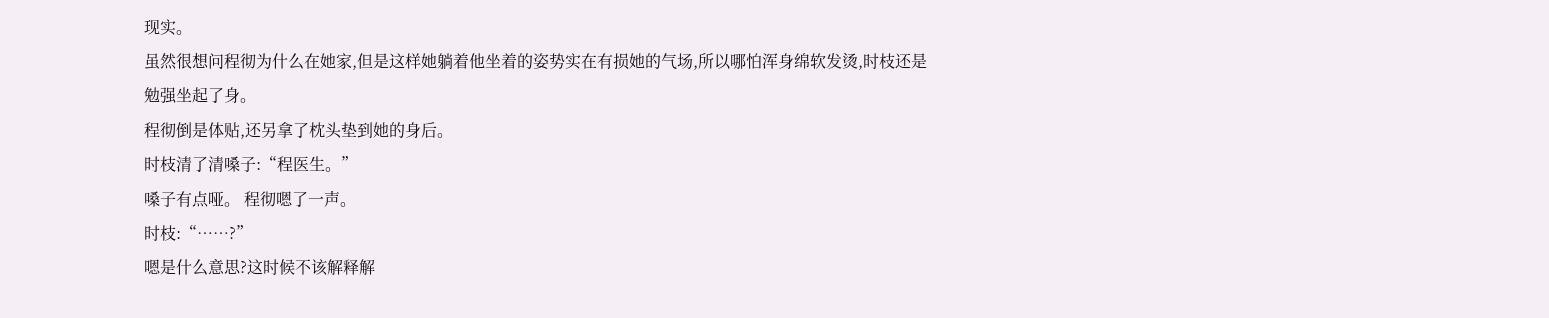现实。
虽然很想问程彻为什么在她家,但是这样她躺着他坐着的姿势实在有损她的气场,所以哪怕浑身绵软发烫,时枝还是勉强坐起了身。
程彻倒是体贴,还另拿了枕头垫到她的身后。
时枝清了清嗓子:“程医生。”
嗓子有点哑。 程彻嗯了一声。
时枝:“……?”
嗯是什么意思?这时候不该解释解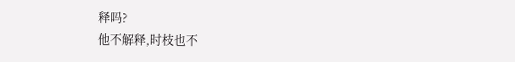释吗?
他不解释,时枝也不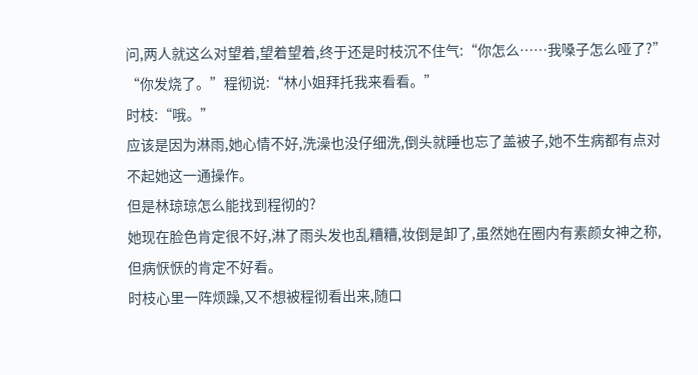问,两人就这么对望着,望着望着,终于还是时枝沉不住气:“你怎么……我嗓子怎么哑了?”
“你发烧了。”程彻说:“林小姐拜托我来看看。”
时枝:“哦。”
应该是因为淋雨,她心情不好,洗澡也没仔细洗,倒头就睡也忘了盖被子,她不生病都有点对不起她这一通操作。
但是林琼琼怎么能找到程彻的?
她现在脸色肯定很不好,淋了雨头发也乱糟糟,妆倒是卸了,虽然她在圈内有素颜女神之称,但病恹恹的肯定不好看。
时枝心里一阵烦躁,又不想被程彻看出来,随口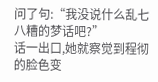问了句:“我没说什么乱七八糟的梦话吧?”
话一出口,她就察觉到程彻的脸色变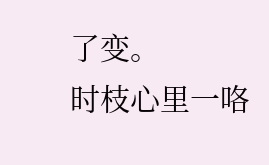了变。
时枝心里一咯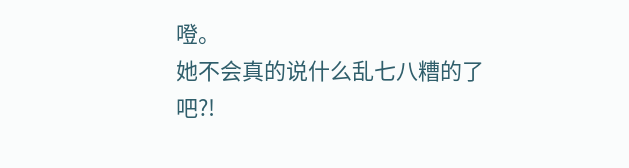噔。
她不会真的说什么乱七八糟的了吧?!